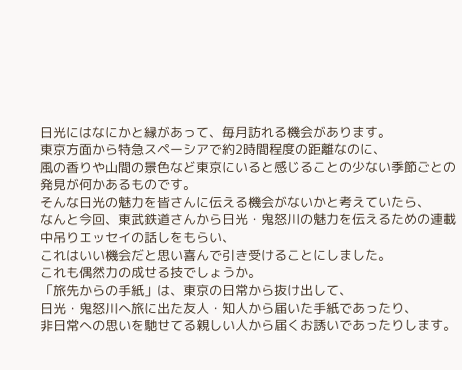日光にはなにかと縁があって、毎月訪れる機会があります。
東京方面から特急スペーシアで約2時間程度の距離なのに、
風の香りや山間の景色など東京にいると感じることの少ない季節ごとの発見が何かあるものです。
そんな日光の魅力を皆さんに伝える機会がないかと考えていたら、
なんと今回、東武鉄道さんから日光・鬼怒川の魅力を伝えるための連載中吊りエッセイの話しをもらい、
これはいい機会だと思い喜んで引き受けることにしました。
これも偶然力の成せる技でしょうか。
「旅先からの手紙」は、東京の日常から抜け出して、
日光・鬼怒川へ旅に出た友人・知人から届いた手紙であったり、
非日常への思いを馳せてる親しい人から届くお誘いであったりします。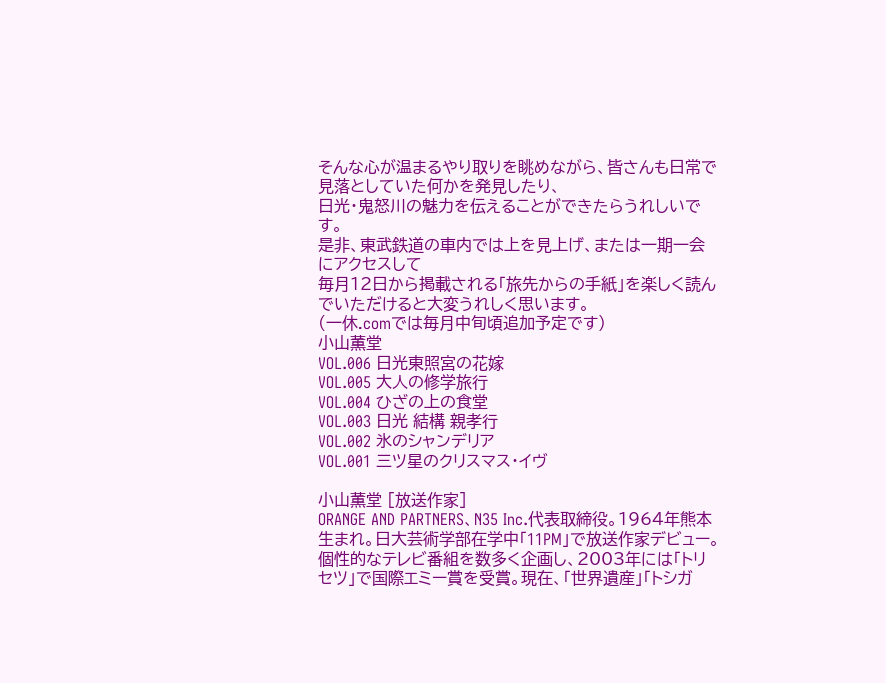そんな心が温まるやり取りを眺めながら、皆さんも日常で見落としていた何かを発見したり、
日光・鬼怒川の魅力を伝えることができたらうれしいです。
是非、東武鉄道の車内では上を見上げ、または一期一会にアクセスして
毎月12日から掲載される「旅先からの手紙」を楽しく読んでいただけると大変うれしく思います。
(一休.comでは毎月中旬頃追加予定です)
小山薫堂
VOL.006 日光東照宮の花嫁
VOL.005 大人の修学旅行
VOL.004 ひざの上の食堂
VOL.003 日光 結構 親孝行
VOL.002 氷のシャンデリア
VOL.001 三ツ星のクリスマス・イヴ

小山薫堂 [放送作家]
ORANGE AND PARTNERS、N35 Inc.代表取締役。1964年熊本生まれ。日大芸術学部在学中「11PM」で放送作家デビュー。
個性的なテレビ番組を数多く企画し、2003年には「トリセツ」で国際エミー賞を受賞。現在、「世界遺産」「トシガ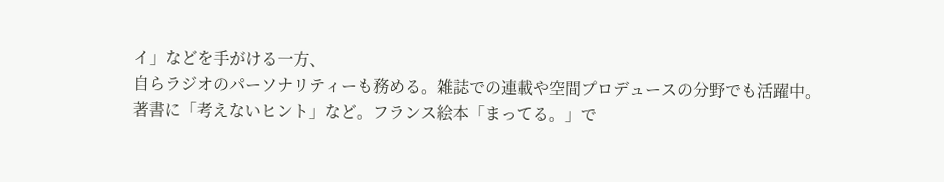イ」などを手がける一方、
自らラジオのパーソナリティーも務める。雑誌での連載や空間プロデュースの分野でも活躍中。著書に「考えないヒント」など。フランス絵本「まってる。」で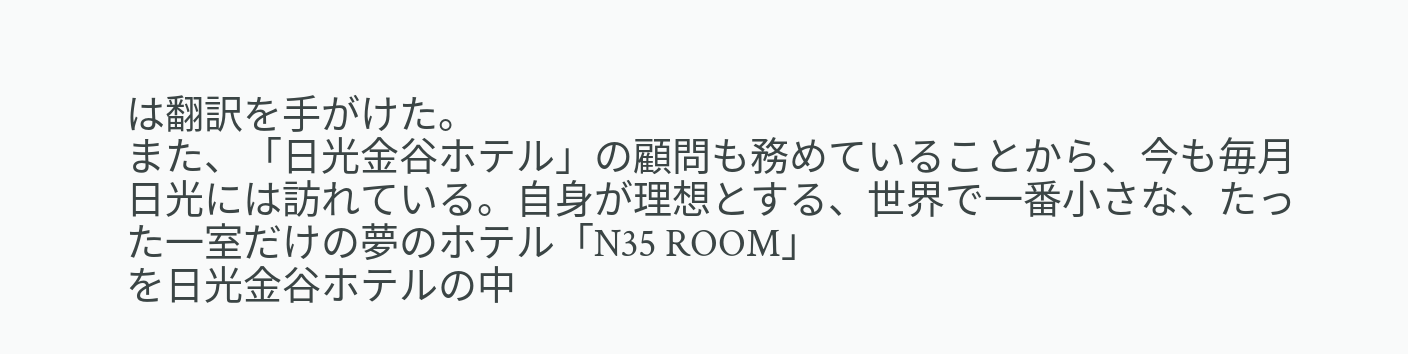は翻訳を手がけた。
また、「日光金谷ホテル」の顧問も務めていることから、今も毎月日光には訪れている。自身が理想とする、世界で一番小さな、たった一室だけの夢のホテル「N35 ROOM」
を日光金谷ホテルの中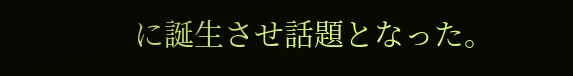に誕生させ話題となった。